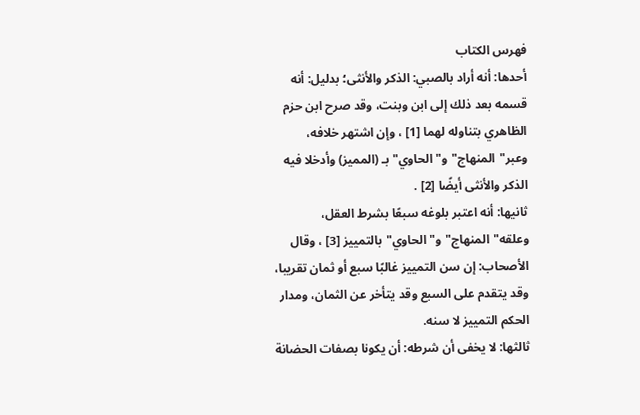فهرس الكتاب
أحدها: أنه أراد بالصبي: الذكر والأنثى؛ بدليل: أنه قسمه بعد ذلك إلى ابن وبنت، وقد صرح ابن حزم الظاهري بتناوله لهما [1] ، وإن اشتهر خلافه، وعبر"المنهاج"و"الحاوي"بـ (المميز) وأدخلا فيه الذكر والأنثى أيضًا [2] .
ثانيها: أنه اعتبر بلوغه سبعًا بشرط العقل، وعلقه"المنهاج"و"الحاوي"بالتمييز [3] ، وقال الأصحاب: إن سن التمييز غالبًا سبع أو ثمان تقريبا، وقد يتقدم على السبع وقد يتأخر عن الثمان، ومدار الحكم التمييز لا سنه.
ثالثها: لا يخفى أن شرطه: أن يكونا بصفات الحضانة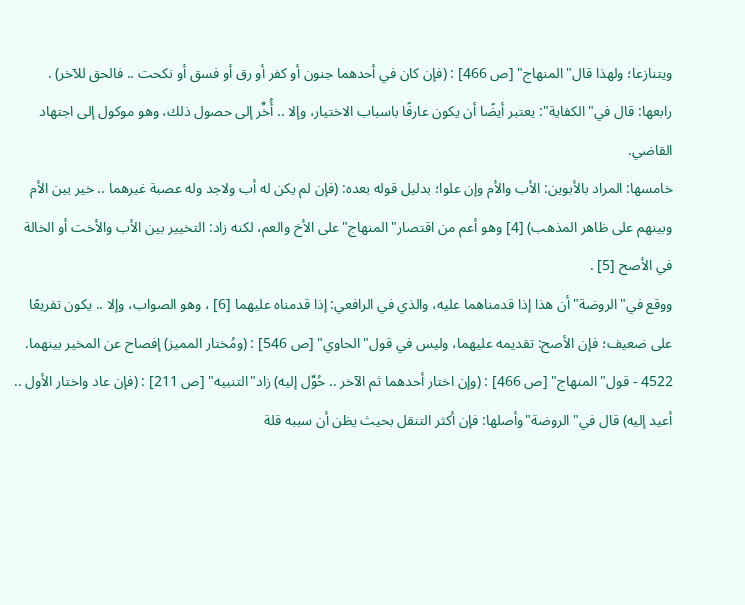ويتنازعا؛ ولهذا قال"المنهاج" [ص 466] : (فإن كان في أحدهما جنون أو كفر أو رق أو فسق أو نكحت .. فالحق للآخر) .
رابعها: قال في"الكفاية": يعتبر أيضًا أن يكون عارفًا باسباب الاختيار، وإلا .. أُخِّر إلى حصول ذلك، وهو موكول إلى اجتهاد القاضي.
خامسها: المراد بالأبوين: الأب والأم وإن علوا؛ بدليل قوله بعده: (فإن لم يكن له أب ولاجد وله عصبة غيرهما .. خير بين الأم وبينهم على ظاهر المذهب) [4] وهو أعم من اقتصار"المنهاج"على الأخ والعم، لكنه زاد: التخيير بين الأب والأخت أو الخالة في الأصح [5] .
ووقع في"الروضة"أن هذا إذا قدمناهما عليه، والذي في الرافعي: إذا قدمناه عليهما [6] ، وهو الصواب، وإلا .. يكون تفريعًا على ضعيف؛ فإن الأصح: تقديمه عليهما، وليس في قول"الحاوي" [ص 546] : (ومُختار المميز) إفصاح عن المخير بينهما.
4522 - قول"المنهاج" [ص 466] : (وإن اختار أحدهما ثم الآخر .. حُوِّل إليه) زاد"التنبيه" [ص 211] : (فإن عاد واختار الأول .. أعيد إليه) قال في"الروضة"وأصلها: فإن أكثر التنقل بحيث يظن أن سببه قلة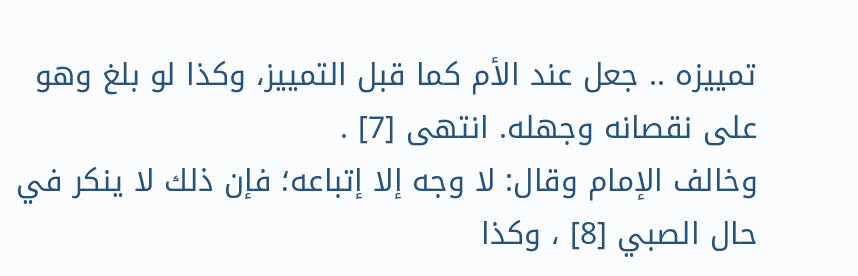تمييزه .. جعل عند الأم كما قبل التمييز، وكذا لو بلغ وهو على نقصانه وجهله. انتهى [7] .
وخالف الإمام وقال: لا وجه إلا إتباعه؛ فإن ذلك لا ينكر في حال الصبي [8] ، وكذا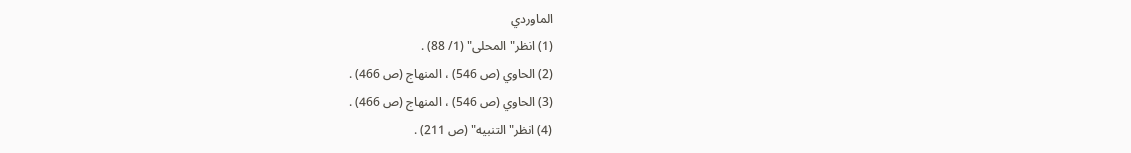الماوردي
(1) انظر"المحلى" (1/ 88) .
(2) الحاوي (ص 546) ، المنهاج (ص 466) .
(3) الحاوي (ص 546) ، المنهاج (ص 466) .
(4) انظر"التنبيه" (ص 211) .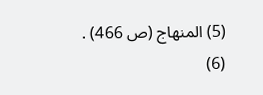(5) المنهاج (ص 466) .
(6)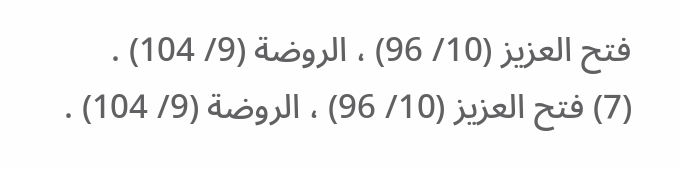فتح العزيز (10/ 96) ، الروضة (9/ 104) .
(7) فتح العزيز (10/ 96) ، الروضة (9/ 104) .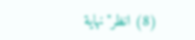(8) انظر"نهاية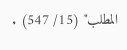المطلب" (15/ 547) .